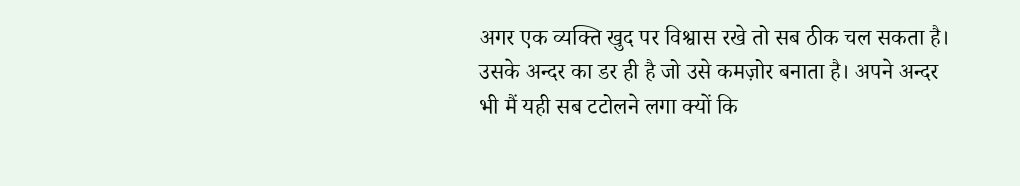अगर एक व्यक्ति खुद पर विश्वास रखे तो सब ठीक चल सकता है। उसके अन्दर का डर ही है जो उसे कमज़ोर बनाता है। अपने अन्दर भी मैं यही सब टटोलने लगा क्यों कि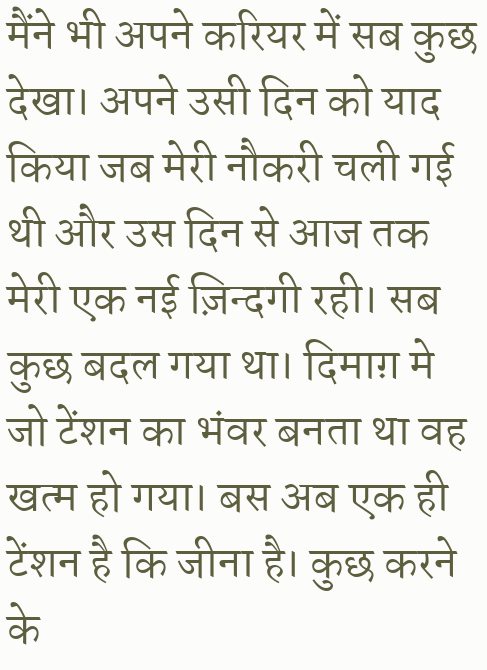मैंने भी अपने करियर में सब कुछ देखा। अपने उसी दिन को याद किया जब मेरी नौकरी चली गई थी और उस दिन से आज तक मेरी एक नई ज़िन्दगी रही। सब कुछ बदल गया था। दिमाग़ मे जो टेंशन का भंवर बनता था वह खत्म हो गया। बस अब एक ही टेंशन है कि जीना है। कुछ करने के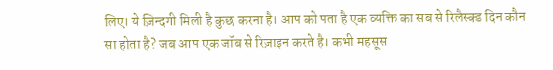लिए। ये ज़िन्दगी मिली है कुछ करना है। आप को पता है एक व्यक्ति का सब से रिलैस्क्ड दिन कौन सा होता है? जब आप एक जॉब से रिज़ाइन करते है। कभी महसूस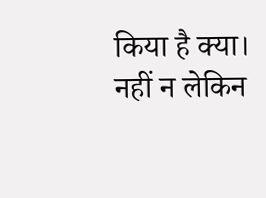किया है क्या। नहीं न लेकिन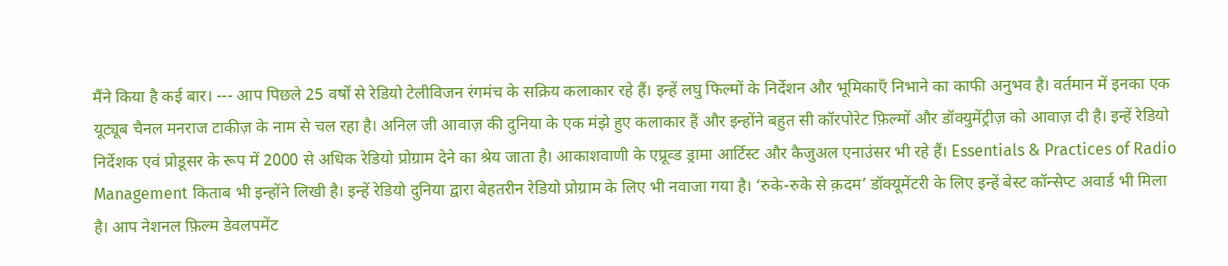मैंने किया है कई बार। --- आप पिछले 25 वर्षों से रेडियो टेलीविजन रंगमंच के सक्रिय कलाकार रहे हैं। इन्हें लघु फिल्मों के निर्देशन और भूमिकाएँ निभाने का काफी अनुभव है। वर्तमान में इनका एक यूट्यूब चैनल मनराज टाकीज़ के नाम से चल रहा है। अनिल जी आवाज़ की दुनिया के एक मंझे हुए कलाकार हैं और इन्होंने बहुत सी कॉरपोरेट फ़िल्मों और डॉक्युमेंट्रीज़ को आवाज़ दी है। इन्हें रेडियो निर्देशक एवं प्रोडूसर के रूप में 2000 से अधिक रेडियो प्रोग्राम देने का श्रेय जाता है। आकाशवाणी के एप्रूव्ड ड्रामा आर्टिस्ट और कैजुअल एनाउंसर भी रहे हैं। Essentials & Practices of Radio Management किताब भी इन्होंने लिखी है। इन्हें रेडियो दुनिया द्वारा बेहतरीन रेडियो प्रोग्राम के लिए भी नवाजा गया है। ‘रुके-रुके से क़दम’ डॉक्यूमेंटरी के लिए इन्हें बेस्ट कॉन्सेप्ट अवार्ड भी मिला है। आप नेशनल फ़िल्म डेवलपमेंट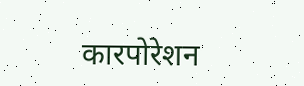कारपोरेशन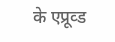के एप्रूव्ड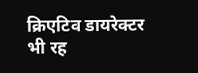क्रिएटिव डायरेक्टर भी रह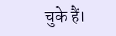चुके हैं।